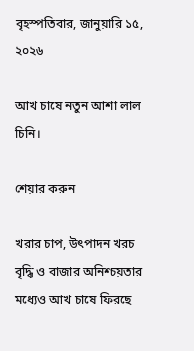বৃহস্পতিবার, জানুয়ারি ১৫, ২০২৬

আখ চাষে নতুন আশা লাল চিনি।

শেয়ার করুন

খরার চাপ, উৎপাদন খরচ বৃদ্ধি ও বাজার অনিশ্চয়তার মধ্যেও আখ চাষে ফিরছে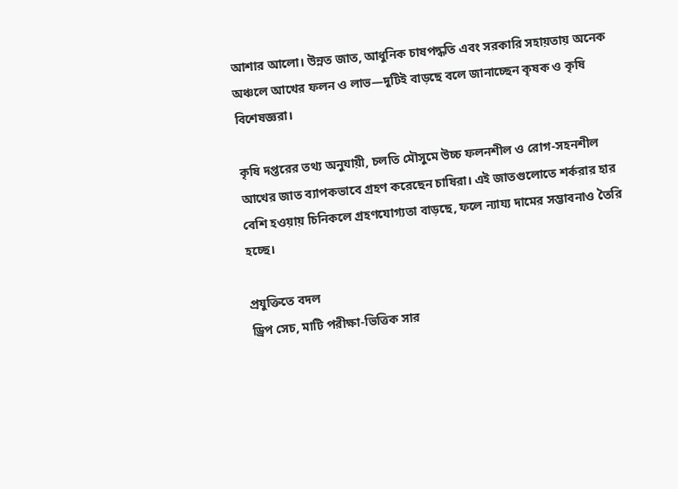আশার আলো। উন্নত জাত, আধুনিক চাষপদ্ধতি এবং সরকারি সহায়তায় অনেক অঞ্চলে আখের ফলন ও লাভ—দুটিই বাড়ছে বলে জানাচ্ছেন কৃষক ও কৃষি বিশেষজ্ঞরা।

কৃষি দপ্তরের তথ্য অনুযায়ী, চলতি মৌসুমে উচ্চ ফলনশীল ও রোগ-সহনশীল আখের জাত ব্যাপকভাবে গ্রহণ করেছেন চাষিরা। এই জাতগুলোতে শর্করার হার বেশি হওয়ায় চিনিকলে গ্রহণযোগ্যতা বাড়ছে, ফলে ন্যায্য দামের সম্ভাবনাও তৈরি হচ্ছে।

প্রযুক্তিতে বদল
ড্রিপ সেচ, মাটি পরীক্ষা-ভিত্তিক সার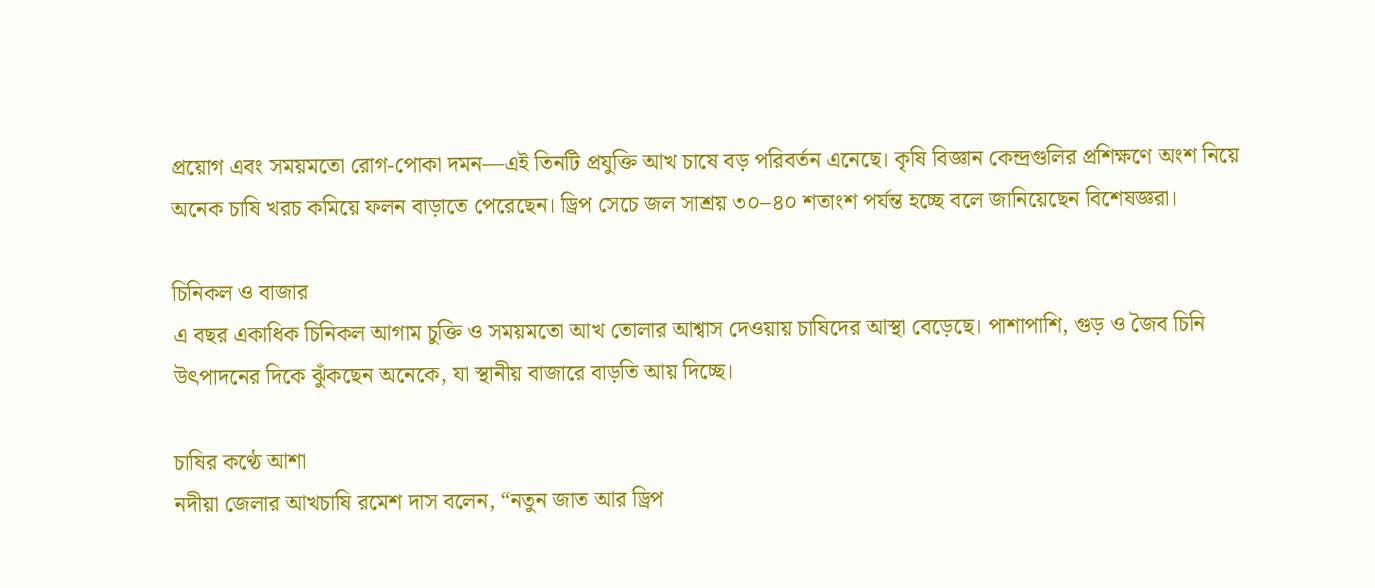প্রয়োগ এবং সময়মতো রোগ-পোকা দমন—এই তিনটি প্রযুক্তি আখ চাষে বড় পরিবর্তন এনেছে। কৃষি বিজ্ঞান কেন্দ্রগুলির প্রশিক্ষণে অংশ নিয়ে অনেক চাষি খরচ কমিয়ে ফলন বাড়াতে পেরেছেন। ড্রিপ সেচে জল সাশ্রয় ৩০–৪০ শতাংশ পর্যন্ত হচ্ছে বলে জানিয়েছেন বিশেষজ্ঞরা।

চিনিকল ও বাজার
এ বছর একাধিক চিনিকল আগাম চুক্তি ও সময়মতো আখ তোলার আশ্বাস দেওয়ায় চাষিদের আস্থা বেড়েছে। পাশাপাশি, গুড় ও জৈব চিনি উৎপাদনের দিকে ঝুঁকছেন অনেকে, যা স্থানীয় বাজারে বাড়তি আয় দিচ্ছে।

চাষির কণ্ঠে আশা
নদীয়া জেলার আখচাষি রমেশ দাস বলেন, “নতুন জাত আর ড্রিপ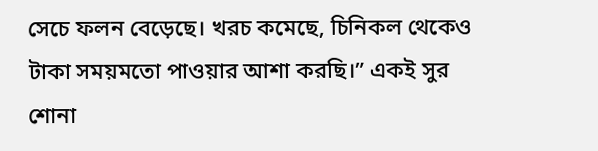সেচে ফলন বেড়েছে। খরচ কমেছে, চিনিকল থেকেও টাকা সময়মতো পাওয়ার আশা করছি।” একই সুর শোনা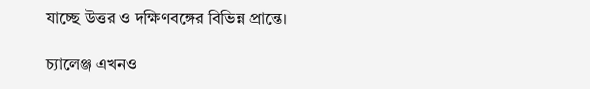যাচ্ছে উত্তর ও দক্ষিণবঙ্গের বিভিন্ন প্রান্তে।

চ্যালেঞ্জ এখনও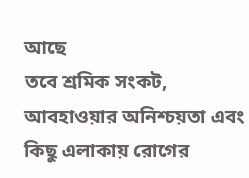আছে
তবে শ্রমিক সংকট, আবহাওয়ার অনিশ্চয়তা এবং কিছু এলাকায় রোগের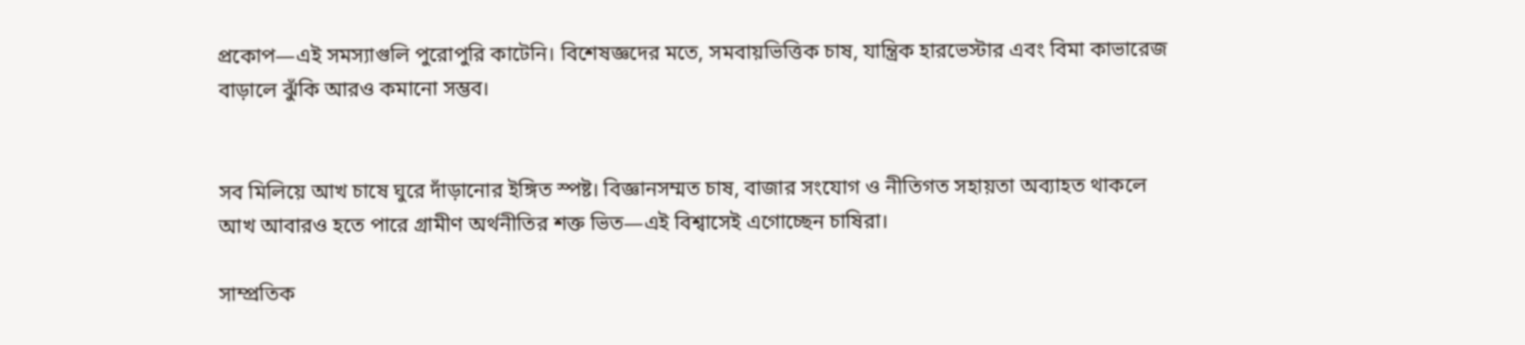প্রকোপ—এই সমস্যাগুলি পুরোপুরি কাটেনি। বিশেষজ্ঞদের মতে, সমবায়ভিত্তিক চাষ, যান্ত্রিক হারভেস্টার এবং বিমা কাভারেজ বাড়ালে ঝুঁকি আরও কমানো সম্ভব।


সব মিলিয়ে আখ চাষে ঘুরে দাঁড়ানোর ইঙ্গিত স্পষ্ট। বিজ্ঞানসম্মত চাষ, বাজার সংযোগ ও নীতিগত সহায়তা অব্যাহত থাকলে আখ আবারও হতে পারে গ্রামীণ অর্থনীতির শক্ত ভিত—এই বিশ্বাসেই এগোচ্ছেন চাষিরা।

সাম্প্রতিক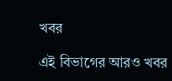খবর

এই বিভাগের আরও খবর